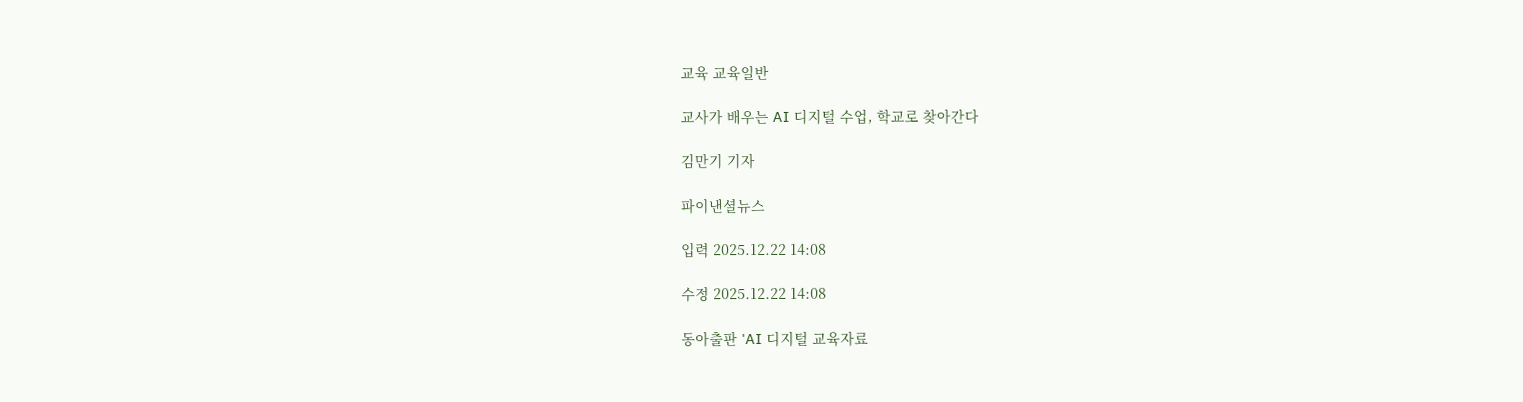교육 교육일반

교사가 배우는 AI 디지털 수업, 학교로 찾아간다

김만기 기자

파이낸셜뉴스

입력 2025.12.22 14:08

수정 2025.12.22 14:08

동아출판 'AI 디지털 교육자료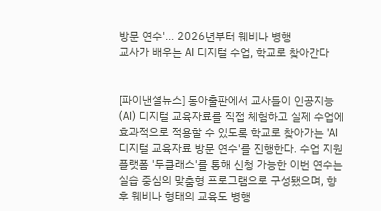방문 연수'… 2026년부터 웨비나 병행
교사가 배우는 AI 디지털 수업, 학교로 찾아간다


[파이낸셜뉴스] 동아출판에서 교사들이 인공지능(AI) 디지털 교육자료를 직접 체험하고 실제 수업에 효과적으로 적용할 수 있도록 학교로 찾아가는 'AI 디지털 교육자료 방문 연수'를 진행한다. 수업 지원 플랫폼 '두클래스'를 통해 신청 가능한 이번 연수는 실습 중심의 맞춤형 프로그램으로 구성됐으며, 향후 웨비나 형태의 교육도 병행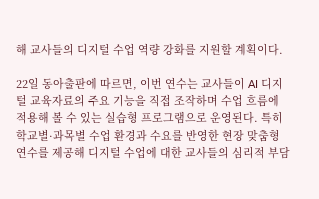해 교사들의 디지털 수업 역량 강화를 지원할 계획이다.

22일 동아출판에 따르면, 이번 연수는 교사들이 AI 디지털 교육자료의 주요 기능을 직접 조작하며 수업 흐름에 적용해 볼 수 있는 실습형 프로그램으로 운영된다. 특히 학교별·과목별 수업 환경과 수요를 반영한 현장 맞춤형 연수를 제공해 디지털 수업에 대한 교사들의 심리적 부담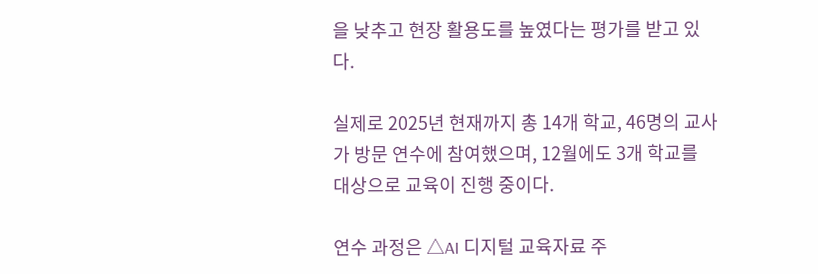을 낮추고 현장 활용도를 높였다는 평가를 받고 있다.

실제로 2025년 현재까지 총 14개 학교, 46명의 교사가 방문 연수에 참여했으며, 12월에도 3개 학교를 대상으로 교육이 진행 중이다.

연수 과정은 △AI 디지털 교육자료 주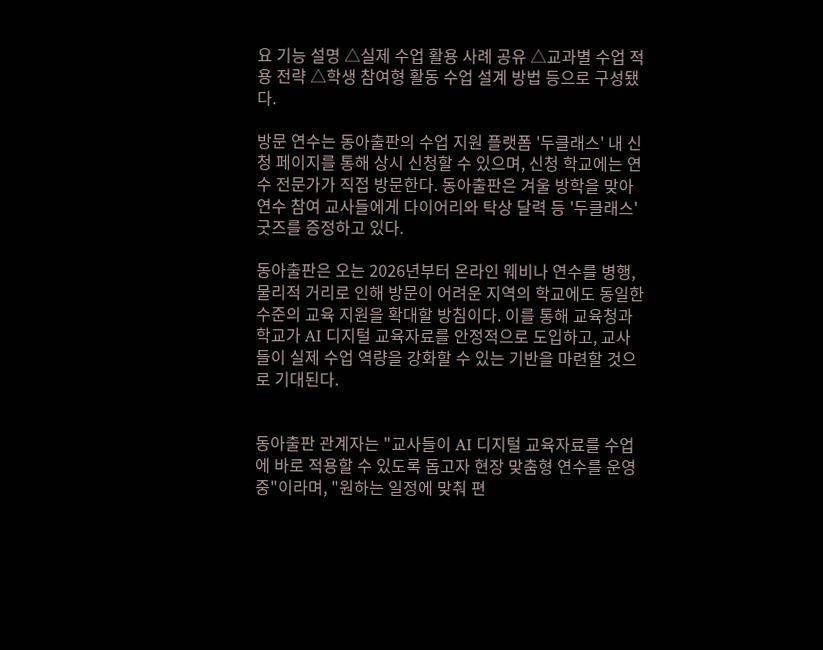요 기능 설명 △실제 수업 활용 사례 공유 △교과별 수업 적용 전략 △학생 참여형 활동 수업 설계 방법 등으로 구성됐다.

방문 연수는 동아출판의 수업 지원 플랫폼 '두클래스' 내 신청 페이지를 통해 상시 신청할 수 있으며, 신청 학교에는 연수 전문가가 직접 방문한다. 동아출판은 겨울 방학을 맞아 연수 참여 교사들에게 다이어리와 탁상 달력 등 '두클래스' 굿즈를 증정하고 있다.

동아출판은 오는 2026년부터 온라인 웨비나 연수를 병행, 물리적 거리로 인해 방문이 어려운 지역의 학교에도 동일한 수준의 교육 지원을 확대할 방침이다. 이를 통해 교육청과 학교가 AI 디지털 교육자료를 안정적으로 도입하고, 교사들이 실제 수업 역량을 강화할 수 있는 기반을 마련할 것으로 기대된다.


동아출판 관계자는 "교사들이 AI 디지털 교육자료를 수업에 바로 적용할 수 있도록 돕고자 현장 맞춤형 연수를 운영 중"이라며, "원하는 일정에 맞춰 편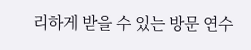리하게 받을 수 있는 방문 연수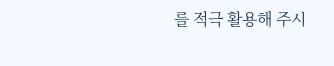를 적극 활용해 주시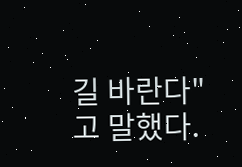길 바란다"고 말했다.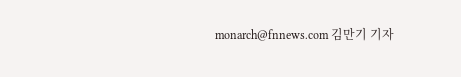monarch@fnnews.com 김만기 기자